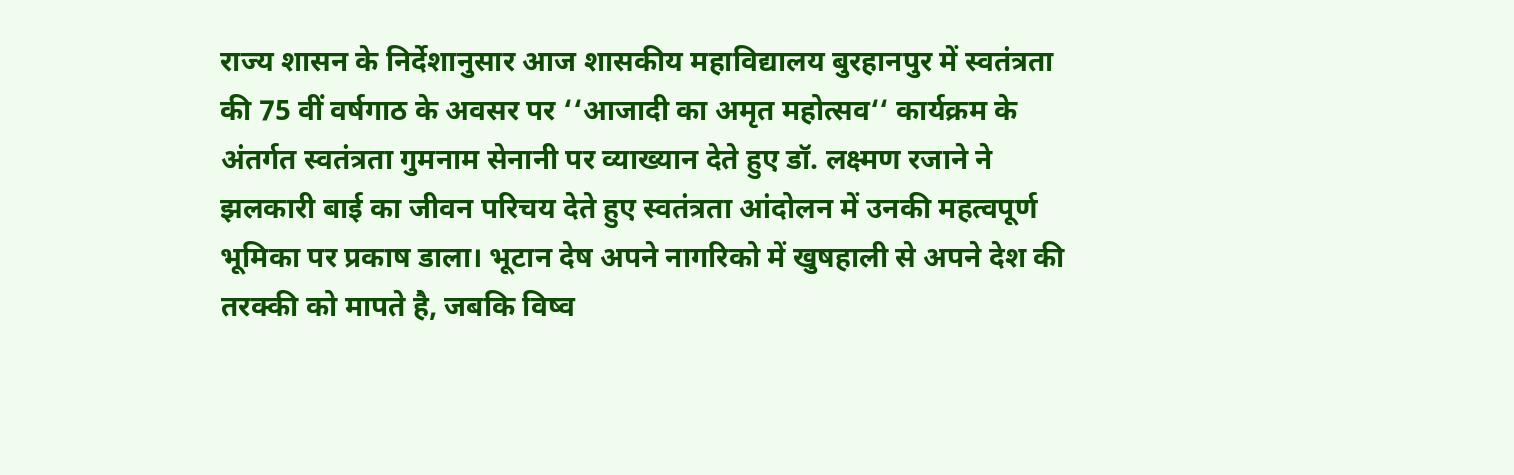राज्य शासन के निर्देशानुसार आज शासकीय महाविद्यालय बुरहानपुर में स्वतंत्रता की 75 वीं वर्षगाठ के अवसर पर ‘‘आजादी का अमृत महोत्सव‘‘ कार्यक्रम के अंतर्गत स्वतंत्रता गुमनाम सेनानी पर व्याख्यान देते हुए डॉ. लक्ष्मण रजाने ने झलकारी बाई का जीवन परिचय देते हुए स्वतंत्रता आंदोलन में उनकी महत्वपूर्ण भूमिका पर प्रकाष डाला। भूटान देष अपने नागरिको में खुषहाली से अपने देश की तरक्की को मापते है, जबकि विष्व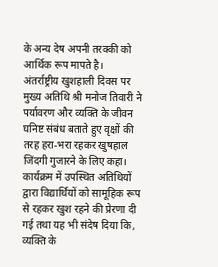के अन्य देष अपनी तरक्की को आर्थिक रूप मापते है।
अंतर्राष्ट्रीय खुशहाली दिवस पर मुख्य अतिथि श्री मनोज तिवारी ने पर्यावरण और व्यक्ति के जीवन घनिष्ट संबंध बताते हुए वृक्षों की तरह हरा-भरा रहकर खुषहाल जिंदगी गुजारने के लिए कहा। कार्यक्रम में उपस्थित अतिथियों द्वारा विद्यार्थियों को सामूहिक रूप से रहकर खुश रहने की प्रेरणा दी गई तथा यह भी संदेष दिया कि, व्यक्ति के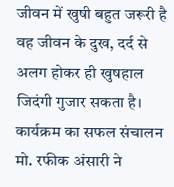जीवन में खुषी बहुत जरूरी है वह जीवन के दुख, दर्द से अलग होकर ही खुषहाल जिदंगी गुजार सकता है।
कार्यक्रम का सफल संचालन मो. रफीक अंसारी ने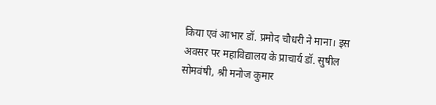किया एवं आभार डॉ. प्रमोद चौधरी ने माना। इस अवसर पर महाविद्यालय के प्राचार्य डॉ. सुषील सोमवंषी, श्री मनोज कुमार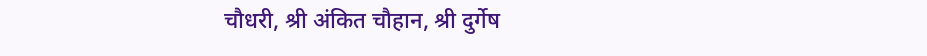चौधरी, श्री अंकित चौहान, श्री दुर्गेष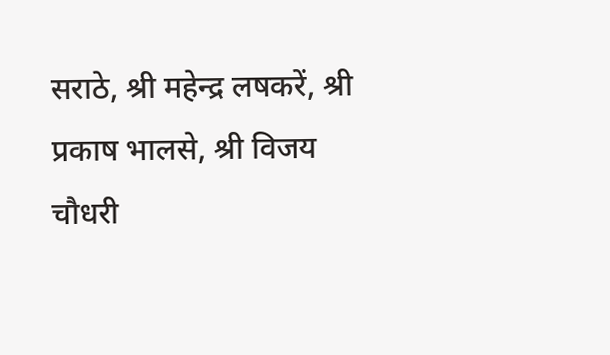सराठे, श्री महेन्द्र लषकरें, श्री प्रकाष भालसे, श्री विजय चौधरी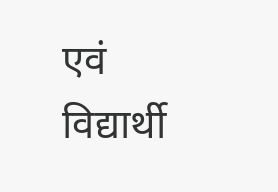एवं विद्यार्थी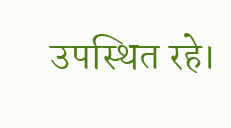उपस्थित रहे।